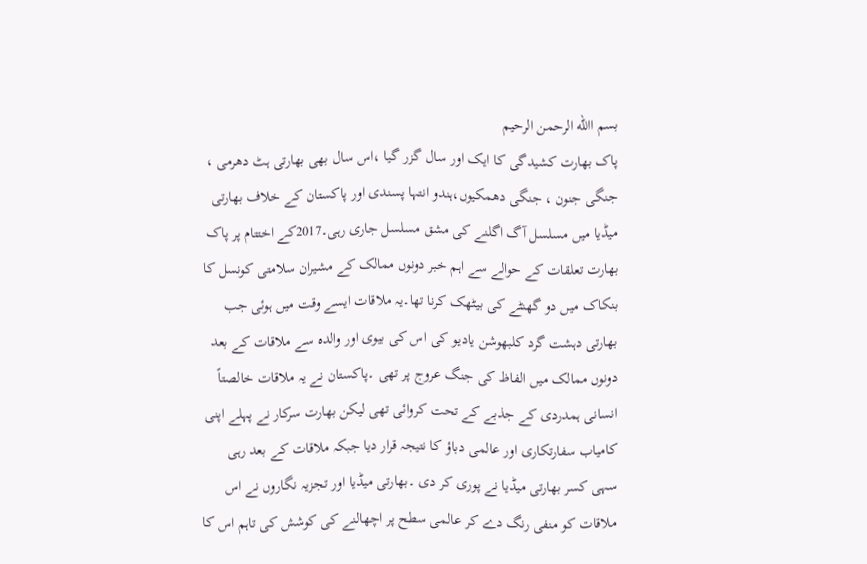بسم االله الرحمن الرحیم
پاک بھارت کشیدگی کا ایک اور سال گزر گیا ،اس سال بھی بھارتی ہٹ دھرمی ،
جنگی جنون ، جنگی دھمکیوں،ہندو انتہا پسندی اور پاکستان کے خلاف بھارتی
میڈیا میں مسلسل آگ اگلنے کی مشق مسلسل جاری رہی۔2017کے اختتام پر پاک
بھارت تعلقات کے حوالے سے اہم خبر دونوں ممالک کے مشیران سلامتی کونسل کا
بنکاک میں دو گھنٹے کی بیٹھک کرنا تھا۔یہ ملاقات ایسے وقت میں ہوئی جب
بھارتی دہشت گرد کلبھوشن یادیو کی اس کی بیوی اور والدہ سے ملاقات کے بعد
دونوں ممالک میں الفاظ کی جنگ عروج پر تھی ۔پاکستان نے یہ ملاقات خالصتاً
انسانی ہمدردی کے جذبے کے تحت کروائی تھی لیکن بھارت سرکار نے پہلے اپنی
کامیاب سفارتکاری اور عالمی دباؤ کا نتیجہ قرار دیا جبکہ ملاقات کے بعد رہی
سہی کسر بھارتی میڈیا نے پوری کر دی ۔بھارتی میڈیا اور تجزیہ نگاروں نے اس
ملاقات کو منفی رنگ دے کر عالمی سطح پر اچھالنے کی کوشش کی تاہم اس کا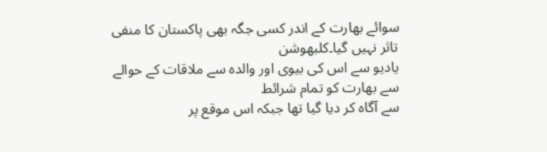سوائے بھارت کے اندر کسی جگہ بھی پاکستان کا منفی تاثر نہیں گیا۔کلبھوشن
یادیو سے اس کی بیوی اور والدہ سے ملاقات کے حوالے سے بھارت کو تمام شرائط
سے آگاہ کر دیا گیا تھا جبکہ اس موقع پر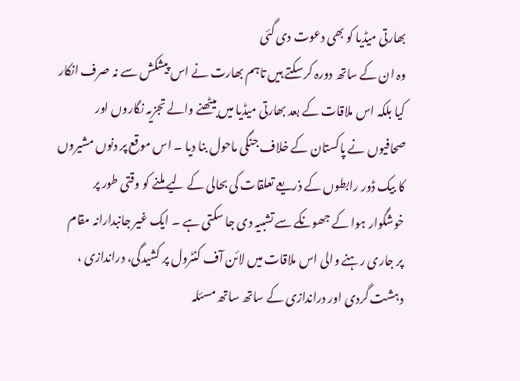بھارتی میڈیا کو بھی دعوت دی گئی
وہ ان کے ساتھ دورہ کر سکتے ہیں تاہم بھارت نے اس پیشکش سے نہ صرف انکار
کیا بلکہ اس ملاقات کے بعد بھارتی میڈیا میں بیٹھنے والے تجزیہ نگاروں اور
صحافیوں نے پاکستان کے خلاف جنگی ماحول بنا دیا ۔ اس موقع پر دنوں مشیروں
کا بیک ڈور رابطوں کے ذریعے تعلقات کی بحالی کے لیے ملنے کو وقتی طور پر
خوشگوار ہوا کے جھونکے سے تشبیہ دی جا سکتی ہے ۔ ایک غیر جانبدارانہ مقام
پر جاری رہنے والی اس ملاقات میں لائن آف کنٹرول پر کشیدگی، دراندازی ،
دہشت گردی اور دراندازی کے ساتھ ساتھ مسئلہ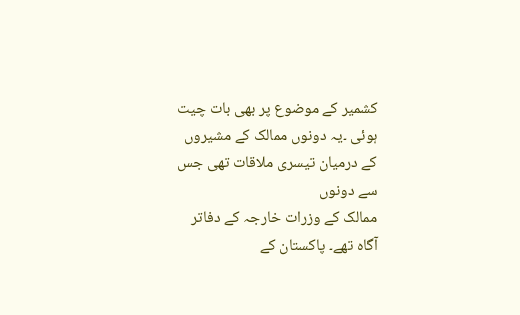کشمیر کے موضوع پر بھی بات چیت
ہوئی ۔یہ دونوں ممالک کے مشیروں کے درمیان تیسری ملاقات تھی جس سے دونوں
ممالک کے وزرات خارجہ کے دفاتر آگاہ تھے۔ پاکستان کے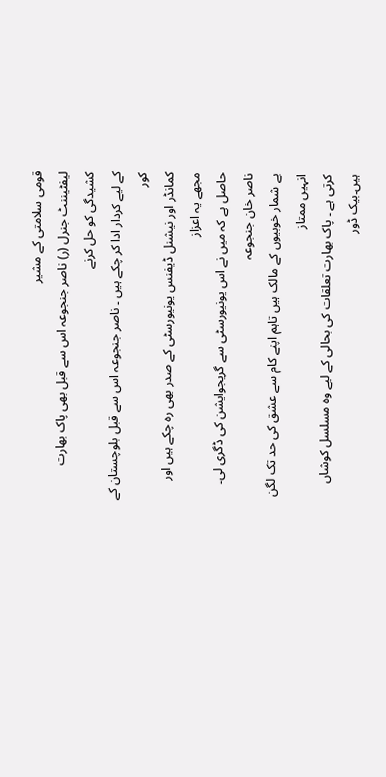قومی سلامتی کے مشیر
لیفٹیننٹ جنرل (ر) ناصر جنجوعہ اس سے قبل بھی پاک بھارت کشیدگی کو حل کرنے
کے لیے کردار ادا کر چکے ہیں ۔ ناصر جنجوعہ اس سے قبل بلوچستان کے کور
کمانڈر اور نیشنل ڈیفنس یونیورسٹی کے صدر بھی رہ چکے ہیں اور مجھے یہ اعزاز
حاصل ہے کہ میں نے اس یونیورسٹی سے گریجوایشن کی ڈگری لی۔ ناصر خان جنجوعہ
بے شمار خوبیوں کے مالک ہیں تاہم اپنے کام سے عشق کی حد تک لگن انہیں ممتاز
کرتی ہے ۔ پاک بھارت تعلقات کی بحالی کے لیے وہ مسلسل کوشاں ہیں۔بیک ڈور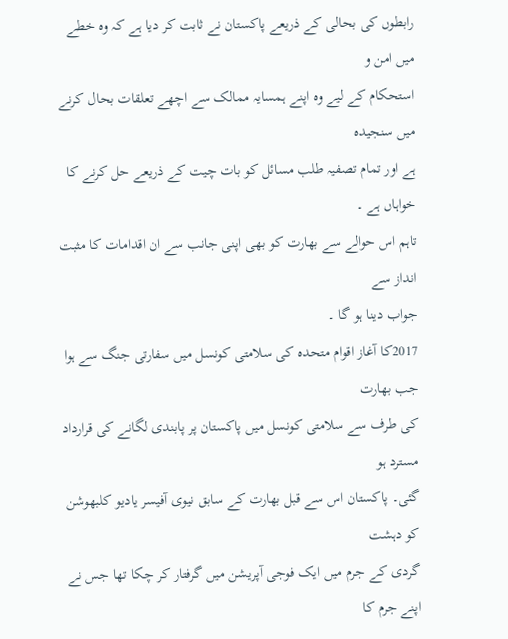رابطوں کی بحالی کے ذریعے پاکستان نے ثابت کر دیا ہے کہ وہ خطے میں امن و
استحکام کے لیے وہ اپنے ہمسایہ ممالک سے اچھے تعلقات بحال کرنے میں سنجیدہ
ہے اور تمام تصفیہ طلب مسائل کو بات چیت کے ذریعے حل کرنے کا خواہاں ہے ۔
تاہم اس حوالے سے بھارت کو بھی اپنی جانب سے ان اقدامات کا مثبت انداز سے
جواب دینا ہو گا ۔
2017کا آغاز اقوام متحدہ کی سلامتی کونسل میں سفارتی جنگ سے ہوا جب بھارت
کی طرف سے سلامتی کونسل میں پاکستان پر پابندی لگانے کی قرارداد مسترد ہو
گئی۔ پاکستان اس سے قبل بھارت کے سابق نیوی آفیسر یادیو کلبھوشن کو دہشت
گردی کے جرم میں ایک فوجی آپریشن میں گرفتار کر چکا تھا جس نے اپنے جرم کا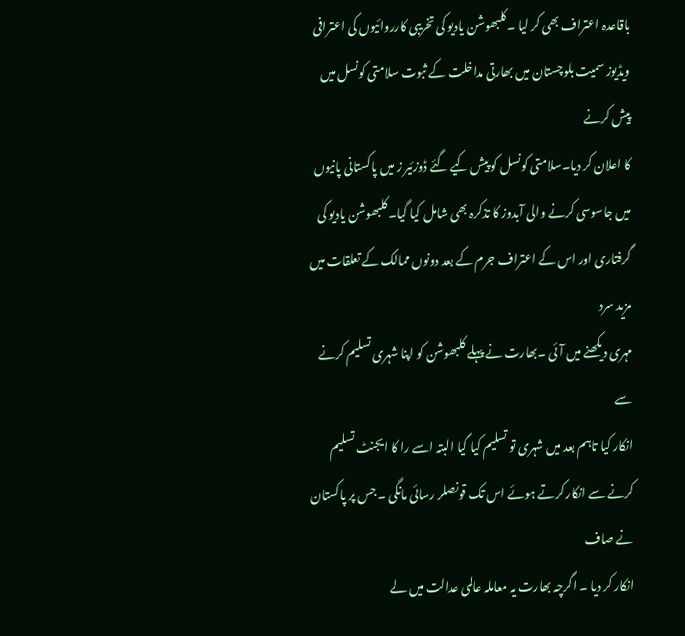باقاعدہ اعتراف بھی کر لیا ۔کلبھوشن یادیو کی تخریبی کارروائیوں کی اعترافی
ویڈیوز سمیت بلوچستان میں بھارتی مداخلت کے ثبوت سلامتی کونسل میں پیش کرنے
کا اعلان کر دیا۔سلامتی کونسل کو پیش کیے گئے ڈوزئیر ز میں پاکستانی پانیوں
میں جاسوسی کرنے والی آبدوز کا تذکرہ بھی شامل کیا گیا۔کلبھوشن یادیو کی
گرفتاری اور اس کے اعتراف جرم کے بعد دونوں ممالک کے تعلقات میں مزید سرد
مہری دیکھنے میں آئی ۔بھارت نے پہلے کلبھوشن کو اپنا شہری تسلیم کرنے سے
انکار کیا تاہم بعد میں شہری تو تسلیم کیا گیا البتہ اسے را کا ایجنٹ تسلیم
کرنے سے انکار کرتے ہوئے اس تک قونصلر رسائی مانگی ۔ جس پر پاکستان نے صاف
انکار کر دیا ۔ اگرچہ بھارت یہ معاملہ عالمی عدالت میں لے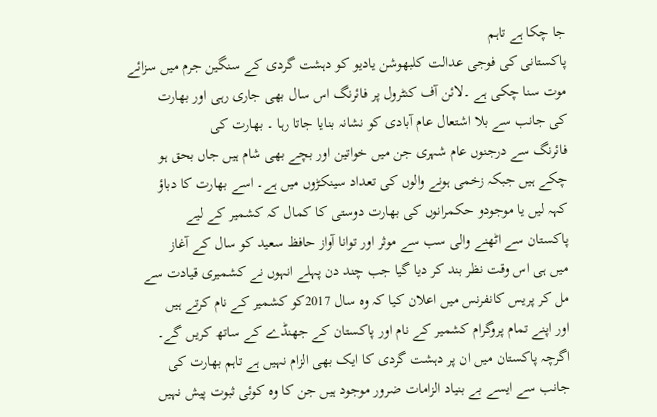جا چکا ہے تاہم
پاکستانی کی فوجی عدالت کلبھوشن یادیو کو دہشت گردی کے سنگین جرم میں سزائے
موت سنا چکی ہے ۔لائن آف کنٹرول پر فائرنگ اس سال بھی جاری رہی اور بھارت
کی جانب سے بلا اشتعال عام آبادی کو نشانہ بنایا جاتا رہا ۔ بھارت کی
فائرنگ سے درجنوں عام شہری جن میں خواتین اور بچے بھی شام ہیں جاں بحق ہو
چکے ہیں جبکہ زخمی ہونے والوں کی تعداد سینکڑوں میں ہے۔ اسے بھارت کا دباؤ
کہہ لیں یا موجودو حکمرانوں کی بھارت دوستی کا کمال کہ کشمیر کے لیے
پاکستان سے اٹھنے والی سب سے موثر اور توانا آواز حافظ سعید کو سال کے آغاز
میں ہی اس وقت نظر بند کر دیا گیا جب چند دن پہلے انہوں نے کشمیری قیادت سے
مل کر پریس کانفرنس میں اعلان کیا کہ وہ سال 2017کو کشمیر کے نام کرتے ہیں
اور اپنے تمام پروگرام کشمیر کے نام اور پاکستان کے جھنڈے کے ساتھ کریں گے۔
اگرچہ پاکستان میں ان پر دہشت گردی کا ایک بھی الزام نہیں ہے تاہم بھارت کی
جانب سے ایسے بے بنیاد الزامات ضرور موجود ہیں جن کا وہ کوئی ثبوت پیش نہیں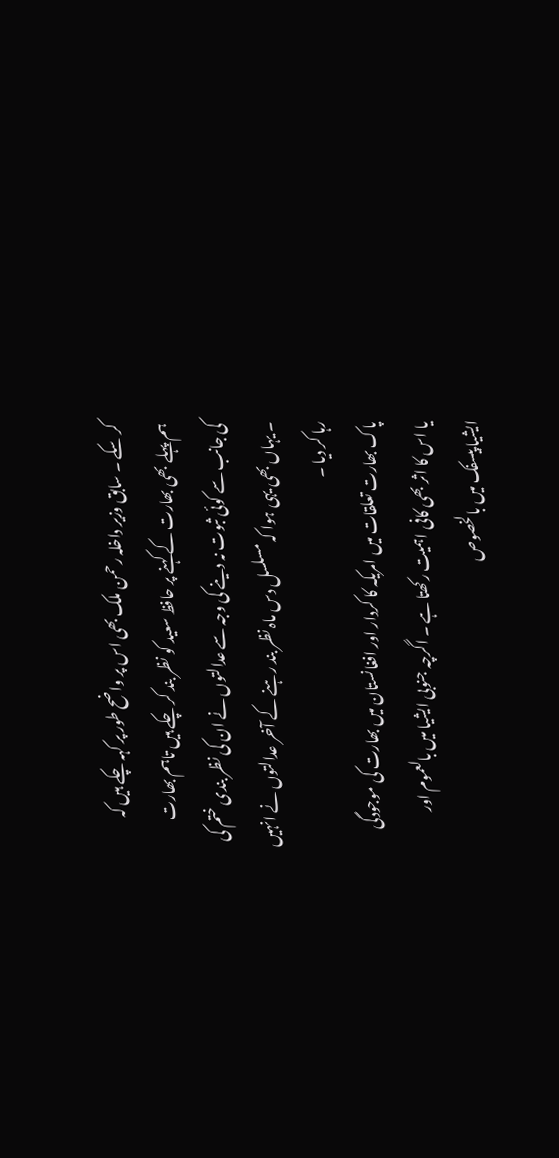کر سکے ۔ سابق وزیر داخلہ رحمن ملک بھی اس پر واضح طور پر کہہ چکے ہیں کہ
ہم پہلے بھی بھارت کے کہنے پر حافظ سعید کو نظر بند کر چکے ہیں تاہم بھارت
کی جانب سے کوئی ثبوت نہ دینے کی وجہ سے عدالتوں نے ان کی نظر بندی ختم کی
۔ یہاں بھی یہی ہوا کہ مسلسل دس ماہ نظر بند رہنے کے آخر عدالتوں نے انہیں
رہا کر دیا ۔
پاک بھارت تعلقات میں امریکہ کا کردار اور افغانستان میں بھارت کی موجودگی
یا اس کا اثر بھی کافی اہمیت رکھتا ہے ۔ اگرچہ جنوبی ایشیا میں بالعموم اور
ایشیا پیسفک میں بالخصوص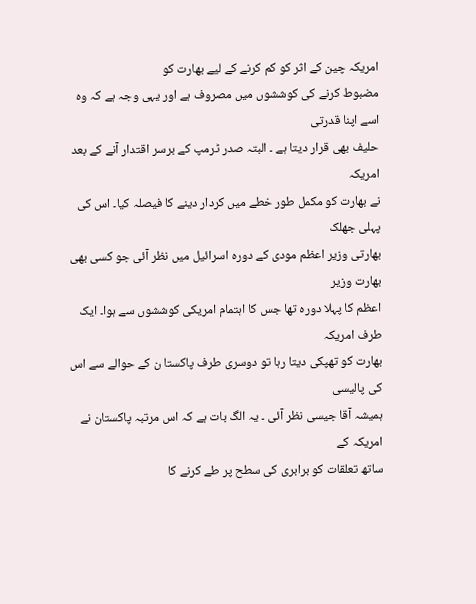امریکہ چین کے اثر کو کم کرنے کے لیے بھارت کو
مضبوط کرنے کی کوششوں میں مصروف ہے اور یہی وجہ ہے کہ وہ اسے اپنا قدرتی
حلیف بھی قرار دیتا ہے ۔ البتہ صدر ٹرمپ کے برسر اقتدار آنے کے بعد امریکہ
نے بھارت کو مکمل طور خطے میں کردار دینے کا فیصلہ کیا۔ اس کی پہلی جھلک
بھارتی وزیر اعظم مودی کے دورہ اسرائیل میں نظر آئی جو کسی بھی بھارت وزیر
اعظم کا پہلا دورہ تھا جس کا اہتمام امریکی کوششوں سے ہوا۔ ایک طرف امریکہ
بھارت کو تھپکی دیتا رہا تو دوسری طرف پاکستا ن کے حوالے سے اس کی پالیسی
ہمیشہ آقا جیسی نظر آئی ۔ یہ الگ بات ہے کہ اس مرتبہ پاکستان نے امریکہ کے
ساتھ تعلقات کو برابری کی سطح پر طے کرنے کا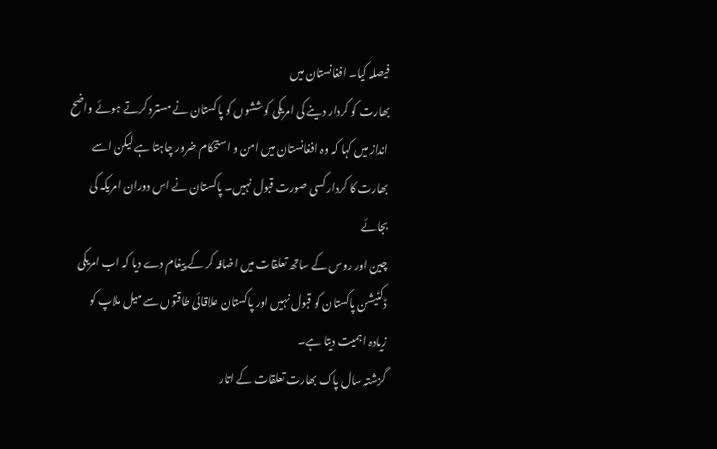فیصلہ کیا۔ افغانستان میں
بھارت کو کردار دینے کی امریکی کوششوں کو پاکستان نے مسترد کرتے ہوئے واضح
انداز میں کہا کہ وہ افغانستان میں امن و استحکام ضرور چاہتا ہے لیکن اسے
بھارت کا کردار کسی صورت قبول نہیں۔ پاکستان نے اس دوران امریکہ کی بجائے
چین اور روس کے ساتھ تعلقات میں اضافہ کر کے پیغام دے دیا کہ اب امریکی
ڈکٹیشن پاکستان کو قبول نہیں اور پاکستان علاقائی طاقتوں سے میل ملاپ کو
زیادہ اہمیت دیتا ہے۔
گزشتہ سال پاک بھارت تعلقات کے اتار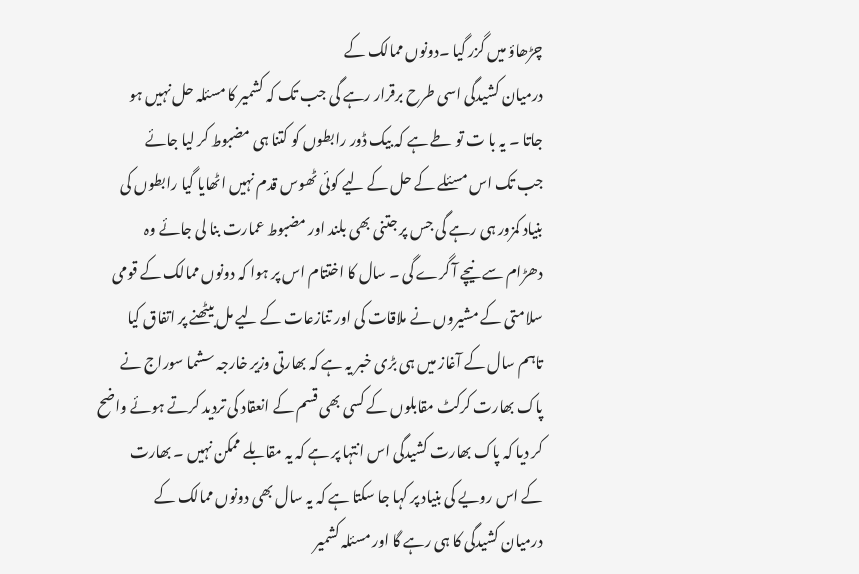چڑھاؤ میں گزر گیا ۔دونوں ممالک کے
درمیان کشیدگی اسی طرح برقرار رہے گی جب تک کہ کشمیر کا مسئلہ حل نہیں ہو
جاتا ۔ یہ با ت تو طے ہے کہ بیک ڈور رابطوں کو کتنا ہی مضبوط کر لیا جائے
جب تک اس مسئلے کے حل کے لیے کوئی ٹھوس قدم نہیں اٹھایا گیا رابطوں کی
بنیاد کمزور ہی رہے گی جس پر جتنی بھی بلند اور مضبوط عمارت بنا لی جائے وہ
دھڑام سے نیچے آ گرے گی ۔ سال کا اختتام اس پر ہوا کہ دونوں ممالک کے قومی
سلامتی کے مشیروں نے ملاقات کی اور تنازعات کے لیے مل بیٹھنے پر اتفاق کیا
تاہم سال کے آغاز میں ہی بڑی خبر یہ ہے کہ بھارتی وزیر خارجہ سشما سوراج نے
پاک بھارت کرکٹ مقابلوں کے کسی بھی قسم کے انعقاد کی تردید کرتے ہوئے واضح
کر دیا کہ پاک بھارت کشیدگی اس انتہا پر ہے کہ یہ مقابلے ممکن نہیں ۔ بھارت
کے اس رویے کی بنیاد پر کہا جا سکتا ہے کہ یہ سال بھی دونوں ممالک کے
درمیان کشیدگی کا ہی رہے گا اور مسئلہ کشمیر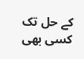کے حل تک کسی بھی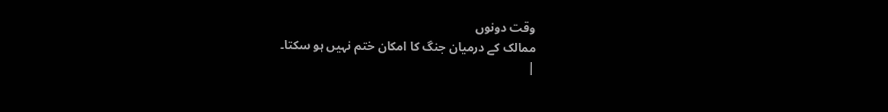وقت دونوں
ممالک کے درمیان جنگ کا امکان ختم نہیں ہو سکتا۔
|